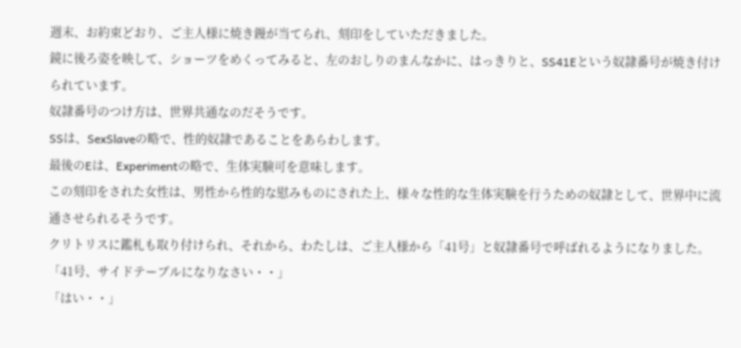週末、お約束どおり、ご主人様に焼き鏝が当てられ、刻印をしていただきました。
鏡に後ろ姿を映して、ショーツをめくってみると、左のおしりのまんなかに、はっきりと、SS41Eという奴隷番号が焼き付けられています。
奴隷番号のつけ方は、世界共通なのだそうです。
SSは、SexSlaveの略で、性的奴隷であることをあらわします。
最後のEは、Experimentの略で、生体実験可を意味します。
この刻印をされた女性は、男性から性的な慰みものにされた上、様々な性的な生体実験を行うための奴隷として、世界中に流通させられるそうです。
クリトリスに鑑札も取り付けられ、それから、わたしは、ご主人様から「41号」と奴隷番号で呼ばれるようになりました。
「41号、サイドテーブルになりなさい・・」
「はい・・」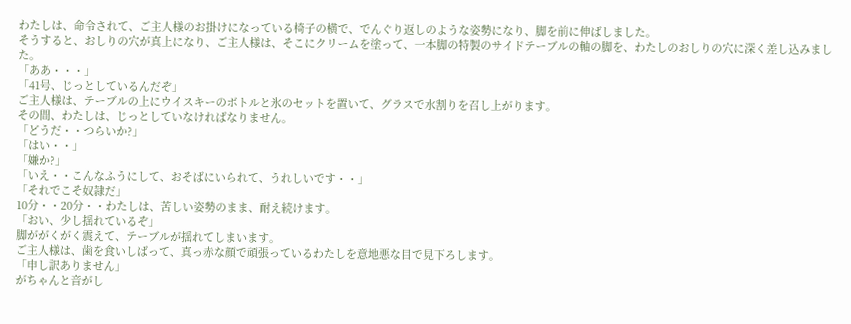わたしは、命令されて、ご主人様のお掛けになっている椅子の横で、でんぐり返しのような姿勢になり、脚を前に伸ばしました。
そうすると、おしりの穴が真上になり、ご主人様は、そこにクリームを塗って、一本脚の特製のサイドテーブルの軸の脚を、わたしのおしりの穴に深く差し込みました。
「ああ・・・」
「41号、じっとしているんだぞ」
ご主人様は、テーブルの上にウイスキーのボトルと氷のセットを置いて、グラスで水割りを召し上がります。
その間、わたしは、じっとしていなければなりません。
「どうだ・・つらいか?」
「はい・・」
「嫌か?」
「いえ・・こんなふうにして、おそばにいられて、うれしいです・・」
「それでこそ奴隷だ」
10分・・20分・・わたしは、苦しい姿勢のまま、耐え続けます。
「おい、少し揺れているぞ」
脚ががくがく震えて、テーブルが揺れてしまいます。
ご主人様は、歯を食いしばって、真っ赤な顔で頑張っているわたしを意地悪な目で見下ろします。
「申し訳ありません」
がちゃんと音がし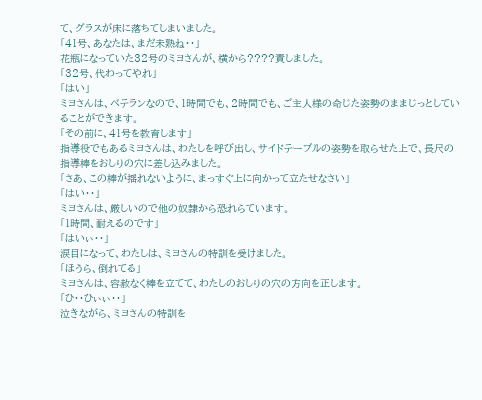て、グラスが床に落ちてしまいました。
「41号、あなたは、まだ未熟ね・・」
花瓶になっていた32号のミヨさんが、横から????責しました。
「32号、代わってやれ」
「はい」
ミヨさんは、ベテランなので、1時間でも、2時間でも、ご主人様の命じた姿勢のままじっとしていることができます。
「その前に、41号を教育します」
指導役でもあるミヨさんは、わたしを呼び出し、サイドテーブルの姿勢を取らせた上で、長尺の指導棒をおしりの穴に差し込みました。
「さあ、この棒が揺れないように、まっすぐ上に向かって立たせなさい」
「はい・・」
ミヨさんは、厳しいので他の奴隷から恐れらています。
「1時間、耐えるのです」
「はいぃ・・」
涙目になって、わたしは、ミヨさんの特訓を受けました。
「ほうら、倒れてる」
ミヨさんは、容赦なく棒を立てて、わたしのおしりの穴の方向を正します。
「ひ・・ひぃぃ・・」
泣きながら、ミヨさんの特訓を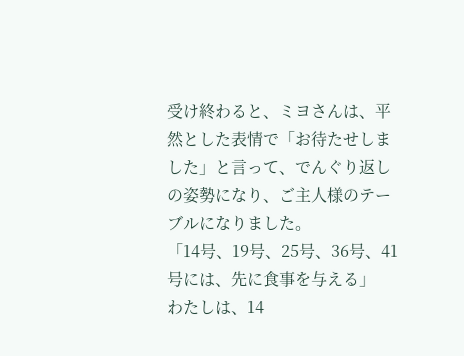受け終わると、ミヨさんは、平然とした表情で「お待たせしました」と言って、でんぐり返しの姿勢になり、ご主人様のテーブルになりました。
「14号、19号、25号、36号、41号には、先に食事を与える」
わたしは、14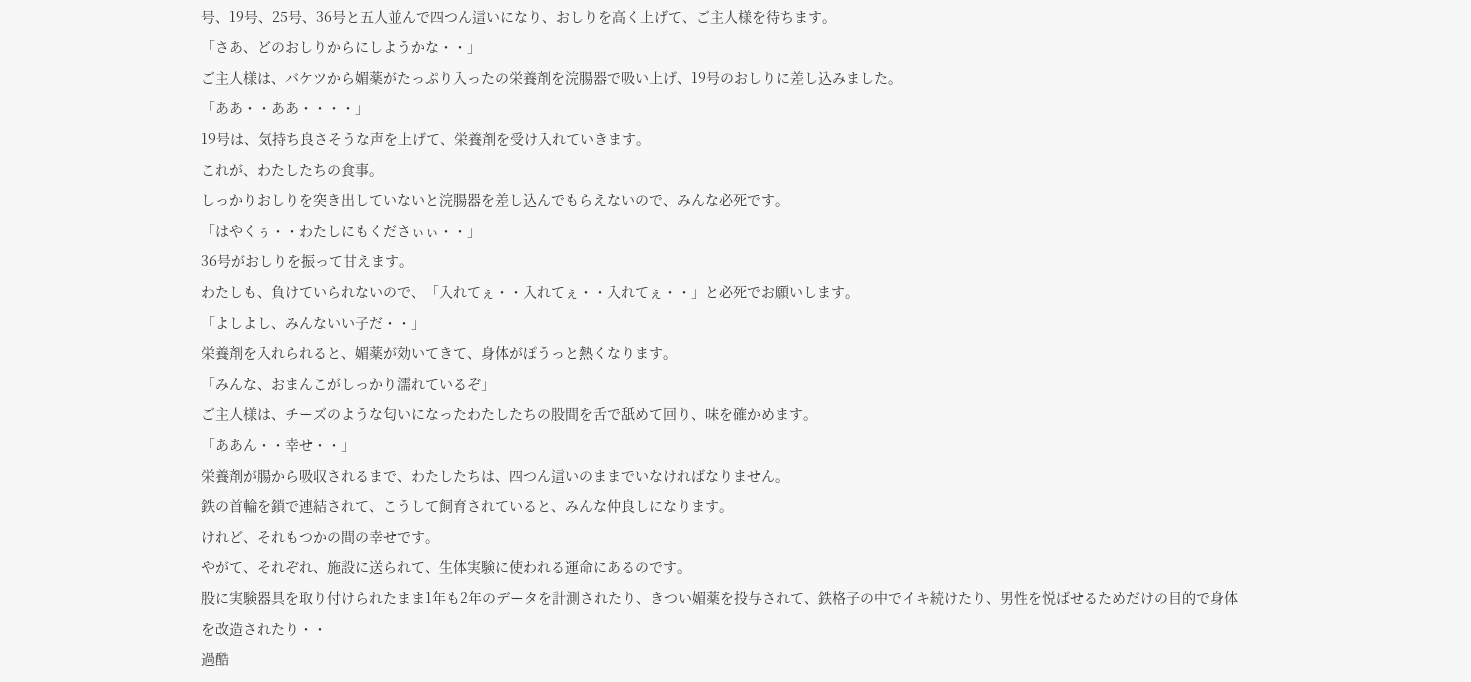号、19号、25号、36号と五人並んで四つん這いになり、おしりを高く上げて、ご主人様を待ちます。
「さあ、どのおしりからにしようかな・・」
ご主人様は、バケツから媚薬がたっぷり入ったの栄養剤を浣腸器で吸い上げ、19号のおしりに差し込みました。
「ああ・・ああ・・・・」
19号は、気持ち良さそうな声を上げて、栄養剤を受け入れていきます。
これが、わたしたちの食事。
しっかりおしりを突き出していないと浣腸器を差し込んでもらえないので、みんな必死です。
「はやくぅ・・わたしにもくださぃぃ・・」
36号がおしりを振って甘えます。
わたしも、負けていられないので、「入れてぇ・・入れてぇ・・入れてぇ・・」と必死でお願いします。
「よしよし、みんないい子だ・・」
栄養剤を入れられると、媚薬が効いてきて、身体がぽうっと熱くなります。
「みんな、おまんこがしっかり濡れているぞ」
ご主人様は、チーズのような匂いになったわたしたちの股間を舌で舐めて回り、味を確かめます。
「ああん・・幸せ・・」
栄養剤が腸から吸収されるまで、わたしたちは、四つん這いのままでいなければなりません。
鉄の首輪を鎖で連結されて、こうして飼育されていると、みんな仲良しになります。
けれど、それもつかの間の幸せです。
やがて、それぞれ、施設に送られて、生体実験に使われる運命にあるのです。
股に実験器具を取り付けられたまま1年も2年のデータを計測されたり、きつい媚薬を投与されて、鉄格子の中でイキ続けたり、男性を悦ばせるためだけの目的で身体を改造されたり・・
過酷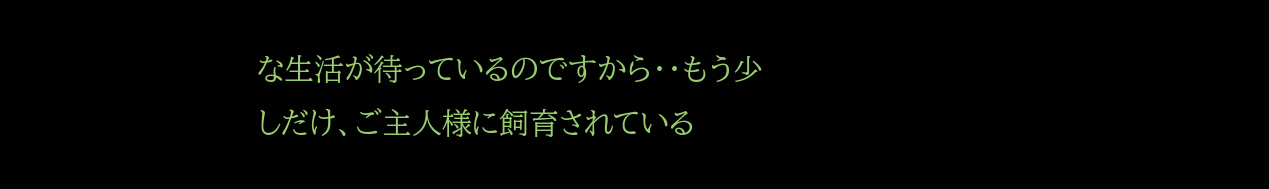な生活が待っているのですから・・もう少しだけ、ご主人様に飼育されている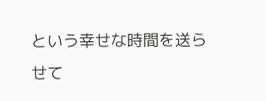という幸せな時間を送らせて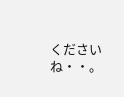くださいね・・。